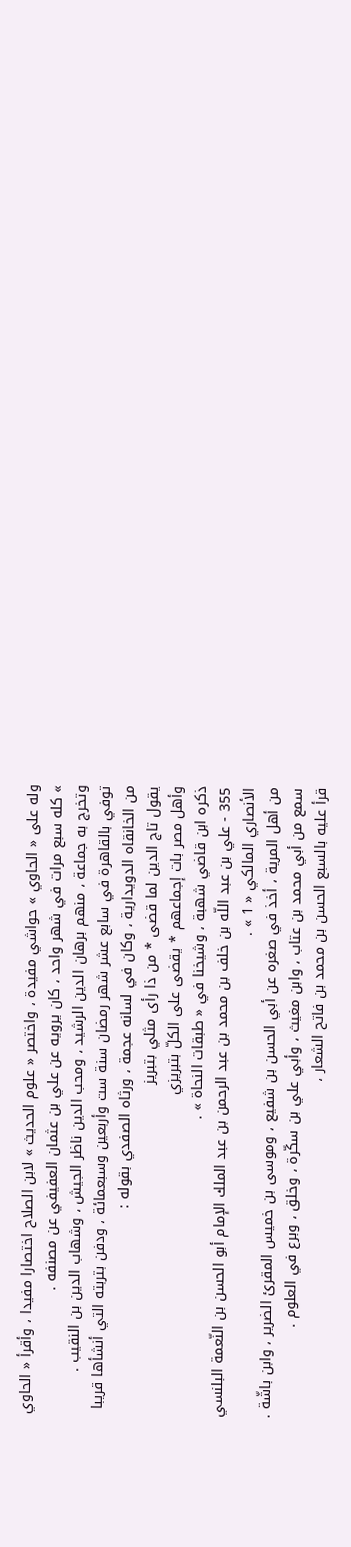وله على « الحاوي » حواشي مفيدة ، واختصر « علوم الحديث » لابن الصلاح اختصارا مفيدا ، وأقرأ « الحاوي » كله سبع مرات في شهر واحد ، كان يرويه عن علي بن عثمان العفيفي عن مصنفه .
وتخرج به جماعة ، منهم برهان الدين الرشيد ، ومحب الدين ناظر الجيش ، وشهاب الدين بن النقيب .
توفي بالقاهرة في سابع عشر شهر رمضان سنة ست وأربعين وسبعمائة ، ودفن بتربته التي أنشأها قريبا من الخانقاه الدويدارية ، وكان في لسانه عجمة ، ورثاه الصفدي بقوله :
يقول تاج الدين لما قضى * من ذا رأى مثلي بتبريز
وأهل مصر بات إجماعهم * يقضى على الكلّ بتبريزي
ذكره ابن قاضي شهبة ، وشيخنا في « طبقات النحاة » .
355 - علي بن عبد اللّه بن خلف بن محمد بن عبد الرحمن بن عبد الملك الإمام أبو الحسن بن النّعمة البلنسي الأنصاري المالكي « 1 » .
من أهل المرية ، أخذ في صغره عن أبي الحسن بن شفيع ، وموسى بن خميس المقرئ الضرير ، وابن باشّة .
سمع من أبي محمد بن عتاب ، وابن مغيث ، وأبي علي بن سكّرة ، وخلق ، وبرع في العلوم .
قرأ عليه بالسبع الحسن بن محمد بن فاتح الشعار ،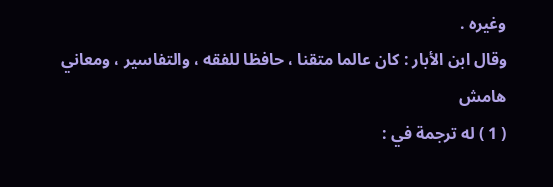وغيره .
وقال ابن الأبار : كان عالما متقنا ، حافظا للفقه ، والتفاسير ، ومعاني
هامش
( 1 ) له ترجمة في :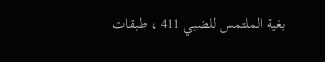بغية الملتمس للضبي 411 ، طبقات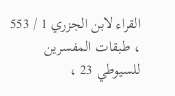القراء لابن الجزري 1 / 553 ، طبقات المفسرين للسيوطي 23 ،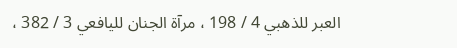العبر للذهبي 4 / 198 ، مرآة الجنان لليافعي 3 / 382 ،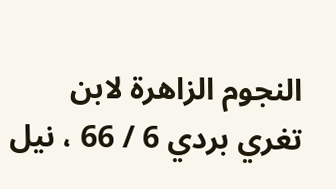النجوم الزاهرة لابن تغري بردي 6 / 66 ، نيل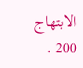الابتهاج 200 .